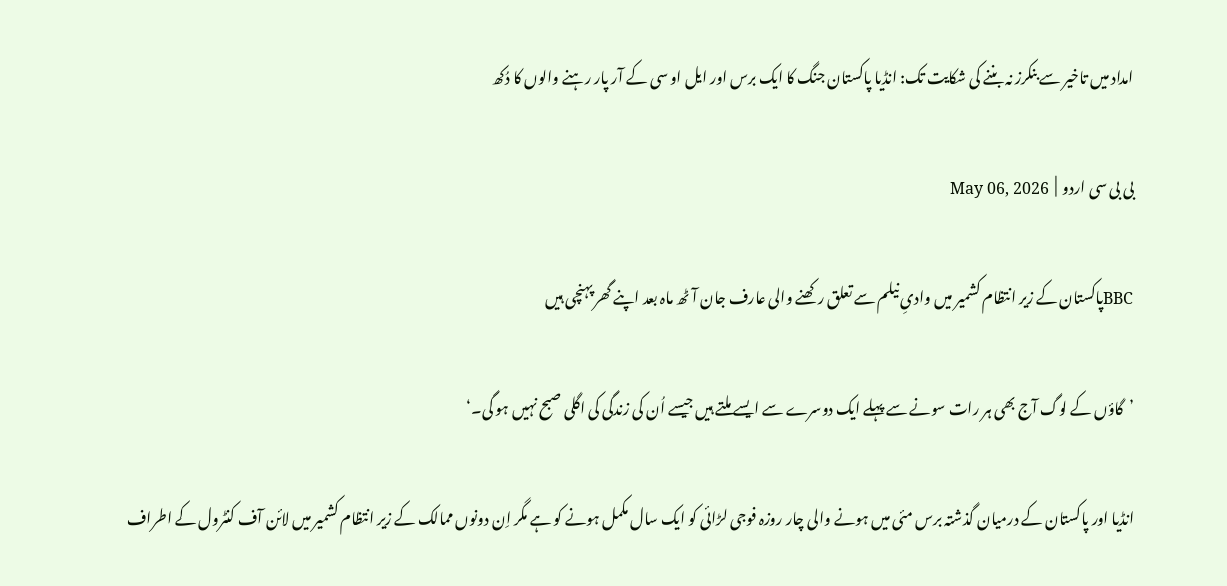امداد میں تاخیر سے بنکرز نہ بننے کی شکایت تک: انڈیا پاکستان جنگ کا ایک برس اور ایل او سی کے آر پار رہنے والوں کا دُکھ

بی بی سی اردو  |  May 06, 2026

BBCپاکستان کے زیر انتظام کشمیر میں وادیِ نیلم سے تعلق رکھنے والی عارف جان آٹھ ماہ بعد اپنے گھر پہنچی ہیں

’گاؤں کے لوگ آج بھی ہر رات سونے سے پہلے ایک دوسرے سے ایسے ملتے ہیں جیسے اُن کی زندگی کی اگلی صبح نہیں ہو گی۔‘

انڈیا اور پاکستان کے درمیان گذشتہ برس مئی میں ہونے والی چار روزہ فوجی لڑائی کو ایک سال مکمل ہونے کو ہے مگر اِن دونوں ممالک کے زیر انتظام کشمیر میں لائن آف کنٹرول کے اطراف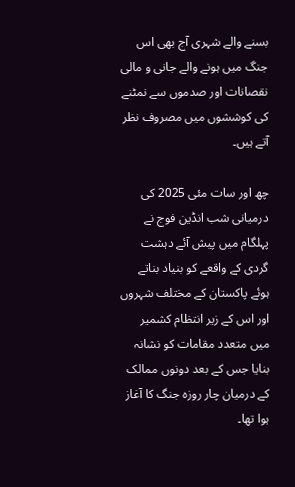بسنے والے شہری آج بھی اس جنگ میں ہونے والے جانی و مالی نقصانات اور صدموں سے نمٹنے کی کوششوں میں مصروف نظر آتے ہیں۔

چھ اور سات مئی 2025 کی درمیانی شب انڈین فوج نے پہلگام میں پیش آئے دہشت گردی کے واقعے کو بنیاد بناتے ہوئے پاکستان کے مختلف شہروں اور اس کے زیر انتظام کشمیر میں متعدد مقامات کو نشانہ بنایا جس کے بعد دونوں ممالک کے درمیان چار روزہ جنگ کا آغاز ہوا تھا۔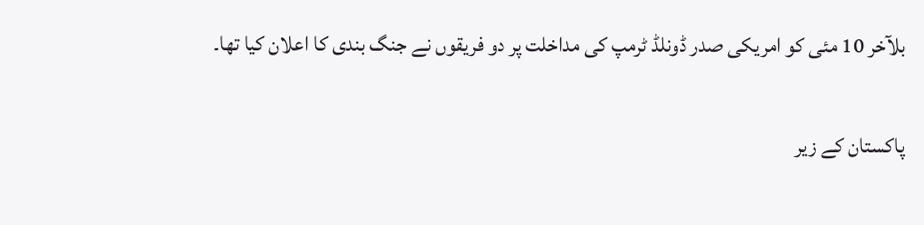بلآخر 10 مئی کو امریکی صدر ڈونلڈ ٹرمپ کی مداخلت پر دو فریقوں نے جنگ بندی کا اعلان کیا تھا۔

پاکستان کے زیر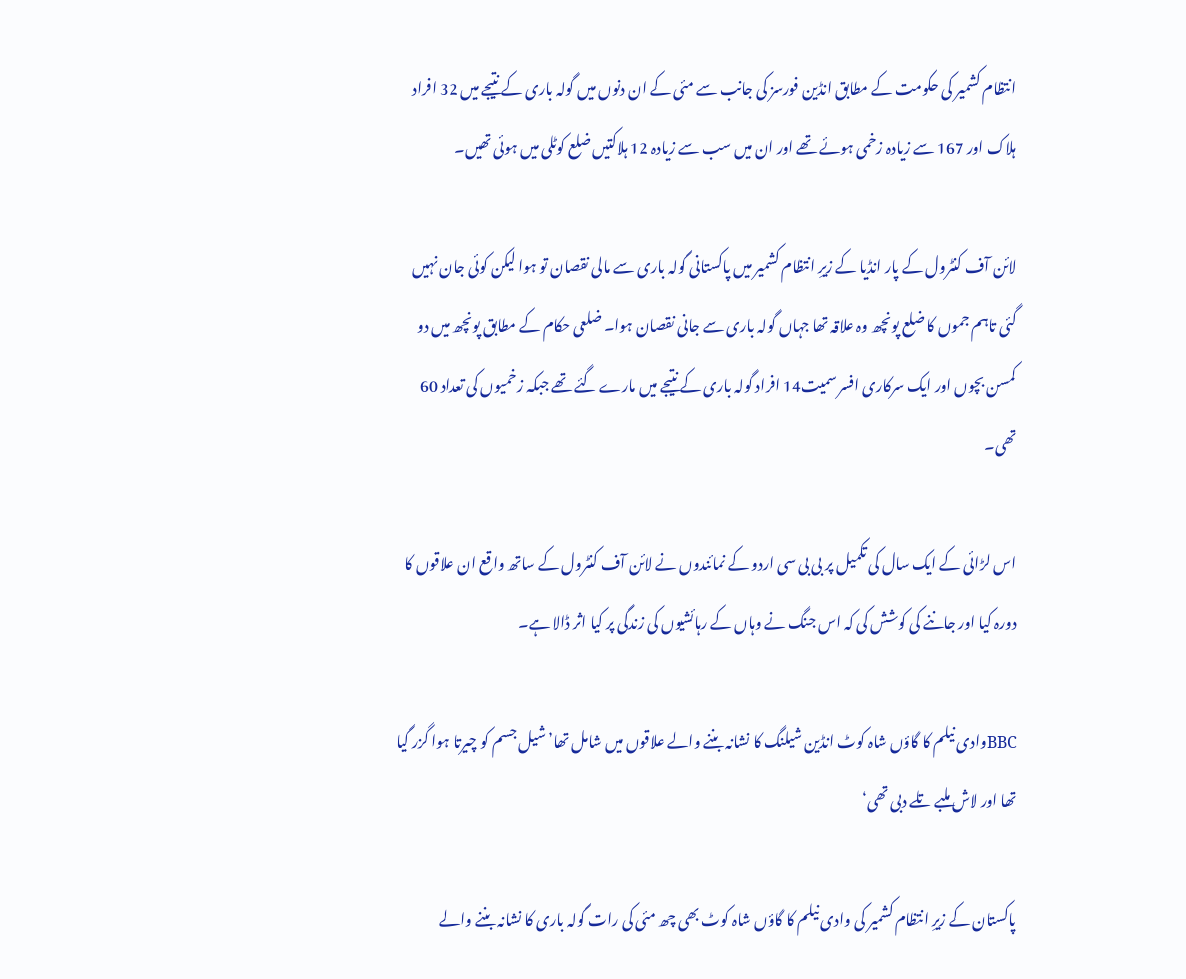انتظام کشمیر کی حکومت کے مطابق انڈین فورسز کی جانب سے مئی کے ان دنوں میں گولہ باری کے نتیجے میں 32 افراد ہلاک اور 167 سے زیادہ زخمی ہوئے تھے اور ان میں سب سے زیادہ 12 ہلاکتیں ضلع کوٹلی میں ہوئی تھیں۔

لائن آف کنٹرول کے پار انڈیا کے زیرِ انتظام کشمیر میں پاکستانی گولہ باری سے مالی نقصان تو ہوا لیکن کوئی جان نہیں گئی تاہم جموں کا ضلع پونچھ وہ علاقہ تھا جہاں گولہ باری سے جانی نقصان ہوا۔ ضلعی حکام کے مطابق پونچھ میں دو کمسن بچوں اور ایک سرکاری افسر سمیت14 افراد گولہ باری کے نتیجے میں مارے گئے تھے جبکہ زخمیوں کی تعداد 60 تھی۔

اس لڑائی کے ایک سال کی تکمیل پر بی بی سی اردو کے نمائندوں نے لائن آف کنٹرول کے ساتھ واقع ان علاقوں کا دورہ کیا اور جاننے کی کوشش کی کہ اس جنگ نے وہاں کے رہائشیوں کی زندگی پر کیا اثر ڈالا ہے۔

BBCوادی نیلم کا گاؤں شاہ کوٹ انڈین شیلنگ کا نشانہ بننے والے علاقوں میں شامل تھا’شیل جسم کو چیرتا ہوا گزر گیا تھا اور لاش ملبے تلے دبی تھی‘

پاکستان کے زیرِ انتظام کشمیر کی وادی نیلم کا گاؤں شاہ کوٹ بھی چھ مئی کی رات گولہ باری کا نشانہ بننے والے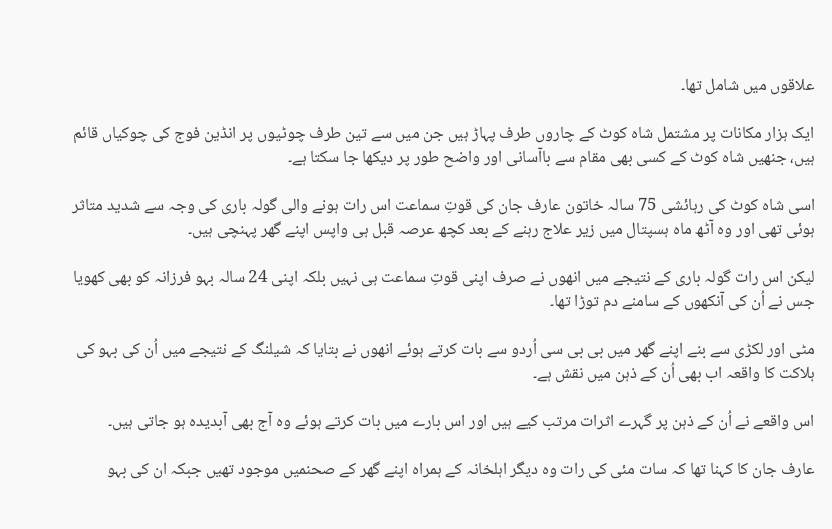علاقوں میں شامل تھا۔

ایک ہزار مکانات پر مشتمل شاہ کوٹ کے چاروں طرف پہاڑ ہیں جن میں سے تین طرف چوٹیوں پر انڈین فوج کی چوکیاں قائم ہیں، جنھیں شاہ کوٹ کے کسی بھی مقام سے باآسانی اور واضح طور پر دیکھا جا سکتا ہے۔

اسی شاہ کوٹ کی رہائشی 75 سالہ خاتون عارف جان کی قوتِ سماعت اس رات ہونے والی گولہ باری کی وجہ سے شدید متاثر ہوئی تھی اور وہ آٹھ ماہ ہسپتال میں زیر علاج رہنے کے بعد کچھ عرصہ قبل ہی واپس اپنے گھر پہنچی ہیں۔

لیکن اس رات گولہ باری کے نتیجے میں انھوں نے صرف اپنی قوتِ سماعت ہی نہیں بلکہ اپنی 24 سالہ بہو فرزانہ کو بھی کھویا جس نے اُن کی آنکھوں کے سامنے دم توڑا تھا۔

مٹی اور لکڑی سے بنے اپنے گھر میں بی بی سی اُردو سے بات کرتے ہوئے انھوں نے بتایا کہ شیلنگ کے نتیجے میں اُن کی بہو کی ہلاکت کا واقعہ اب بھی اُن کے ذہن میں نقش ہے۔

اس واقعے نے اُن کے ذہن پر گہرے اثرات مرتب کیے ہیں اور اس بارے میں بات کرتے ہوئے وہ آج بھی آبدیدہ ہو جاتی ہیں۔

عارف جان کا کہنا تھا کہ سات مئی کی رات وہ دیگر اہلخانہ کے ہمراہ اپنے گھر کے صحنمیں موجود تھیں جبکہ ان کی بہو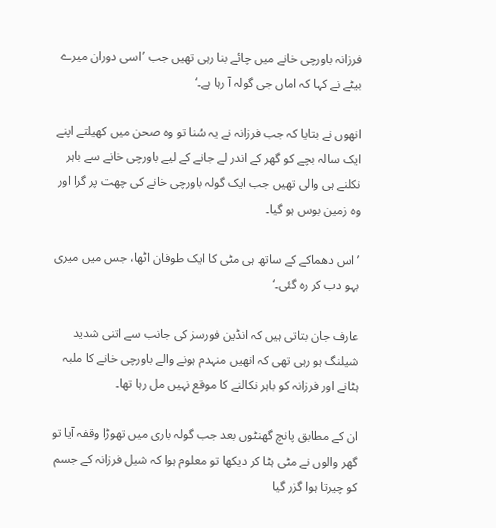فرزانہ باورچی خانے میں چائے بنا رہی تھیں جب ’اسی دوران میرے بیٹے نے کہا کہ اماں جی گولہ آ رہا ہے۔‘

انھوں نے بتایا کہ جب فرزانہ نے یہ سُنا تو وہ صحن میں کھیلتے اپنے ایک سالہ بچے کو گھر کے اندر لے جانے کے لیے باورچی خانے سے باہر نکلنے ہی والی تھیں جب ایک گولہ باورچی خانے کی چھت پر گرا اور وہ زمین بوس ہو گیا۔

’اس دھماکے کے ساتھ ہی مٹی کا ایک طوفان اٹھا، جس میں میری بہو دب کر رہ گئی۔‘

عارف جان بتاتی ہیں کہ انڈین فورسز کی جانب سے اتنی شدید شیلنگ ہو رہی تھی کہ انھیں منہدم ہونے والے باورچی خانے کا ملبہ ہٹانے اور فرزانہ کو باہر نکالنے کا موقع نہیں مل رہا تھا۔

ان کے مطابق پانچ گھنٹوں بعد جب گولہ باری میں تھوڑا وقفہ آیا تو گھر والوں نے مٹی ہٹا کر دیکھا تو معلوم ہوا کہ شیل فرزانہ کے جسم کو چیرتا ہوا گزر گیا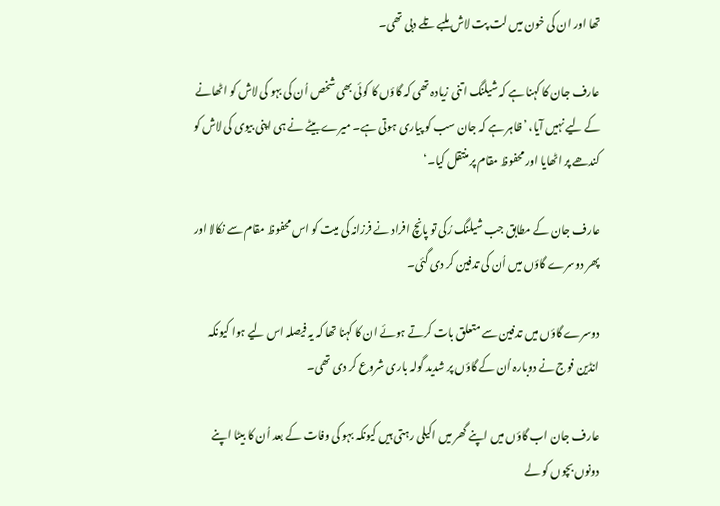تھا اور ان کی خون میں لت پت لاش ملبے تلے دبی تھی۔

عارف جان کا کہنا ہے کہ شیلنگ اتنی زیادہ تھی کہ گاؤں کا کوئی بھی شخص اُن کی بہو کی لاش کو اٹھانے کے لیے نہیں آیا، ’ظاہر ہے کہ جان سب کو پیاری ہوتی ہے۔ میرے بیٹے نے ہی اپنی بیوی کی لاش کو کندھے پر اٹھایا اور محفوظ مقام پر منتقل کیا۔‘

عارف جان کے مطابق جب شیلنگ رُکی تو پانچ افراد نے فرزانہ کی میت کو اس محفوظ مقام سے نکالا اور پھر دوسرے گاؤں میں اُن کی تدفین کر دی گئی۔

دوسرے گاؤں میں تدفین سے متعلق بات کرتے ہوئے ان کا کہنا تھا کہ یہ فیصلہ اس لیے ہوا کیونکہ انڈین فوج نے دوبارہ اُن کے گاؤں پر شدید گولہ باری شروع کر دی تھی۔

عارف جان اب گاؤں میں اپنے گھر میں اکیلی رہتی ہیں کیونکہ بہو کی وفات کے بعد اُن کا بیٹا اپنے دونوں بچوں کو لے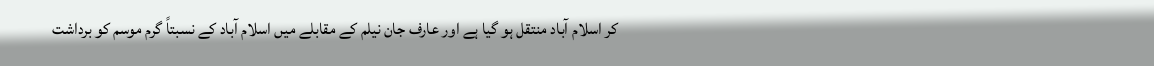کر اسلام آباد منتقل ہو گیا ہے اور عارف جان نیلم کے مقابلے میں اسلام آباد کے نسبتاً گرم موسم کو برداشت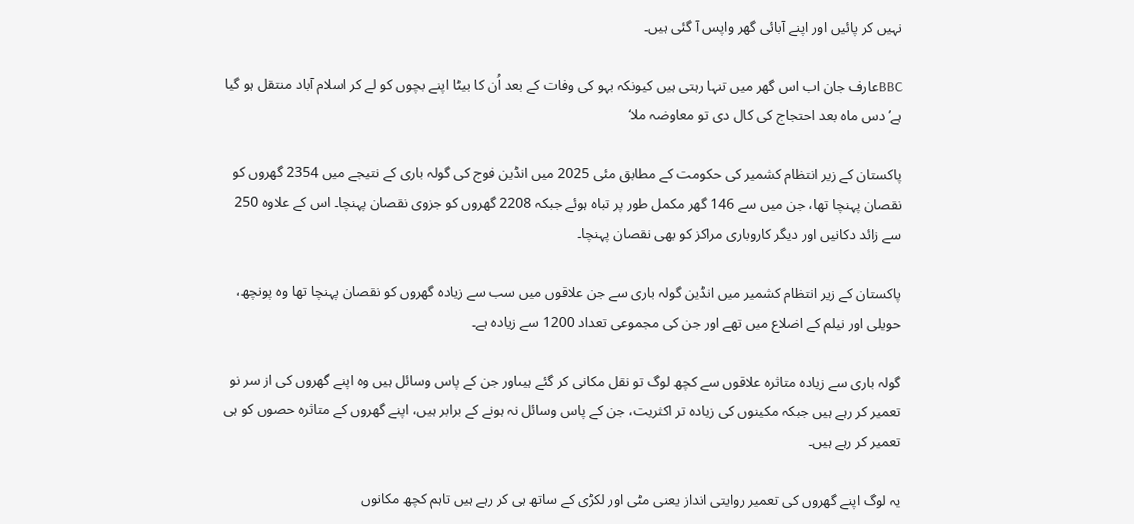نہیں کر پائیں اور اپنے آبائی گھر واپس آ گئی ہیں۔

BBCعارف جان اب اس گھر میں تنہا رہتی ہیں کیونکہ بہو کی وفات کے بعد اُن کا بیٹا اپنے بچوں کو لے کر اسلام آباد منتقل ہو گیا ہے’دس ماہ بعد احتجاج کی کال دی تو معاوضہ ملا‘

پاکستان کے زیر انتظام کشمیر کی حکومت کے مطابق مئی 2025 میں انڈین فوج کی گولہ باری کے نتیجے میں 2354 گھروں کو نقصان پہنچا تھا، جن میں سے 146 گھر مکمل طور پر تباہ ہوئے جبکہ 2208 گھروں کو جزوی نقصان پہنچا۔ اس کے علاوہ 250 سے زائد دکانیں اور دیگر کاروباری مراکز کو بھی نقصان پہنچا۔

پاکستان کے زیر انتظام کشمیر میں انڈین گولہ باری سے جن علاقوں میں سب سے زیادہ گھروں کو نقصان پہنچا تھا وہ پونچھ، حویلی اور نیلم کے اضلاع میں تھے اور جن کی مجموعی تعداد 1200 سے زیادہ ہے۔

گولہ باری سے زیادہ متاثرہ علاقوں سے کچھ لوگ تو نقل مکانی کر گئے ہیںاور جن کے پاس وسائل ہیں وہ اپنے گھروں کی از سر نو تعمیر کر رہے ہیں جبکہ مکینوں کی زیادہ تر اکثریت، جن کے پاس وسائل نہ ہونے کے برابر ہیں، اپنے گھروں کے متاثرہ حصوں کو ہی تعمیر کر رہے ہیں۔

یہ لوگ اپنے گھروں کی تعمیر روایتی انداز یعنی مٹی اور لکڑی کے ساتھ ہی کر رہے ہیں تاہم کچھ مکانوں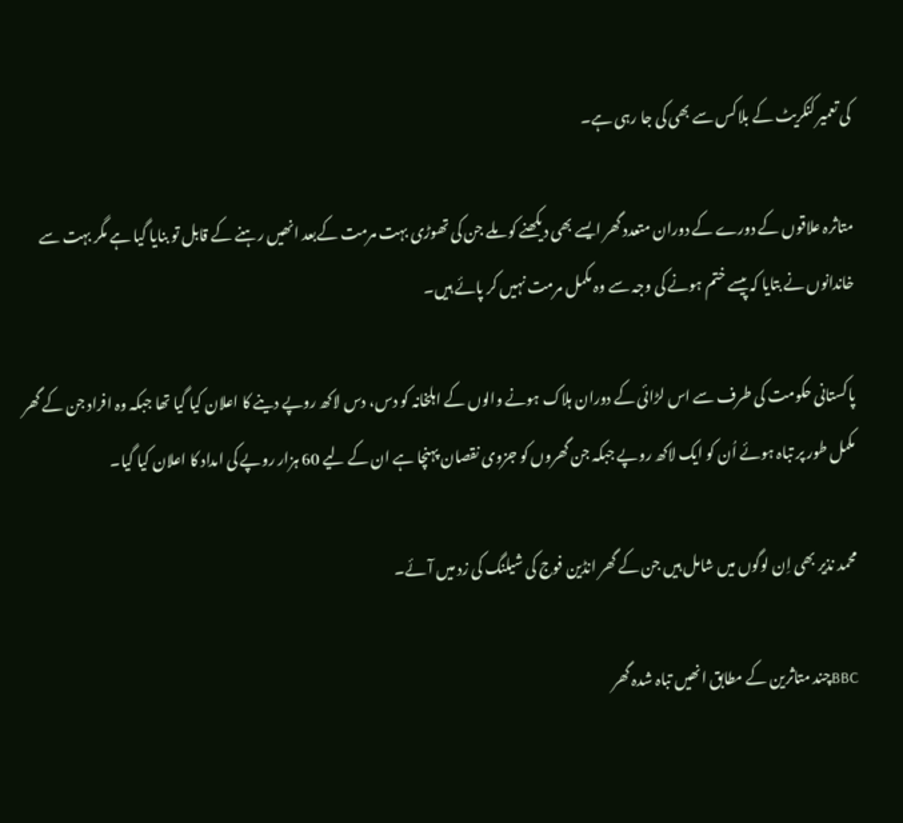کی تعمیر کنکریٹ کے بلاکس سے بھی کی جا رہی ہے۔

متاثرہ علاقوں کے دورے کے دوران متعدد گھر ایسے بھی دیکھنے کو ملے جن کی تھوڑی بہت مرمت کےبعد انھیں رہنے کے قابل تو بنایا گیا ہے مگر بہت سے خاندانوں نے بتایا کہ پیسے ختم ہونے کی وجہ سے وہ مکمل مرمت نہیں کر پائے ہیں۔

پاکستانی حکومت کی طرف سے اس لڑائی کے دوران ہلاک ہونے والوں کے اہلخانہ کو دس، دس لاکھ روپے دینے کا اعلان کیا گیا تھا جبکہ وہ افراد جن کے گھر مکمل طور پر تباہ ہوئے اُن کو ایک لاکھ روپے جبکہ جن گھروں کو جزوی نقصان پہنچا ہے ان کے لیے 60 ہزار روپے کی امداد کا اعلان کیا گیا۔

محمد نذیر بھی اِن لوگوں میں شامل ہیں جن کے گھر انڈین فوج کی شیلنگ کی زد میں آئے۔

BBCچند متاثرین کے مطابق انھیں تباہ شدہ گھر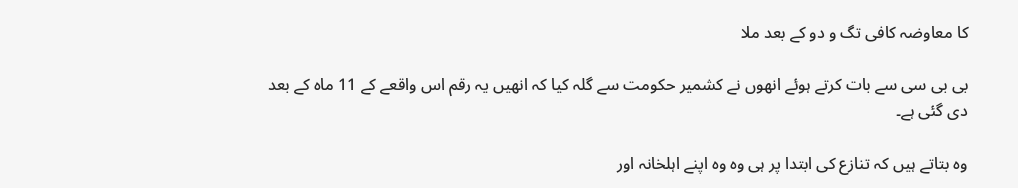کا معاوضہ کافی تگ و دو کے بعد ملا

بی بی سی سے بات کرتے ہوئے انھوں نے کشمیر حکومت سے گلہ کیا کہ انھیں یہ رقم اس واقعے کے 11 ماہ کے بعد دی گئی ہے۔

وہ بتاتے ہیں کہ تنازع کی ابتدا پر ہی وہ وہ اپنے اہلخانہ اور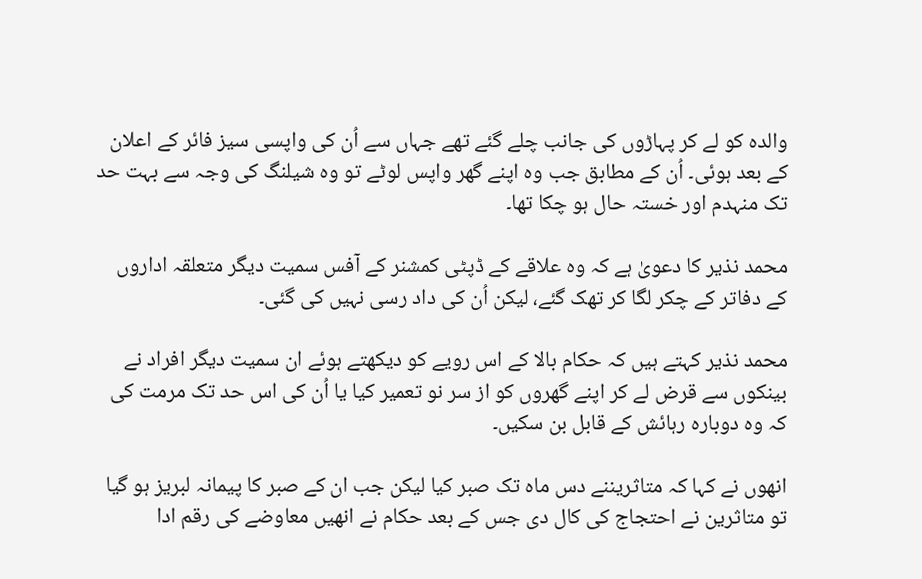والدہ کو لے کر پہاڑوں کی جانب چلے گئے تھے جہاں سے اُن کی واپسی سیز فائر کے اعلان کے بعد ہوئی۔ اُن کے مطابق جب وہ اپنے گھر واپس لوٹے تو وہ شیلنگ کی وجہ سے بہت حد تک منہدم اور خستہ حال ہو چکا تھا۔

محمد نذیر کا دعویٰ ہے کہ وہ علاقے کے ڈپٹی کمشنر کے آفس سمیت دیگر متعلقہ اداروں کے دفاتر کے چکر لگا کر تھک گئے، لیکن اُن کی داد رسی نہیں کی گئی۔

محمد نذیر کہتے ہیں کہ حکام بالا کے اس رویے کو دیکھتے ہوئے ان سمیت دیگر افراد نے بینکوں سے قرض لے کر اپنے گھروں کو از سر نو تعمیر کیا یا اُن کی اس حد تک مرمت کی کہ وہ دوبارہ رہائش کے قابل بن سکیں۔

انھوں نے کہا کہ متاثریننے دس ماہ تک صبر کیا لیکن جب ان کے صبر کا پیمانہ لبریز ہو گیا تو متاثرین نے احتجاج کی کال دی جس کے بعد حکام نے انھیں معاوضے کی رقم ادا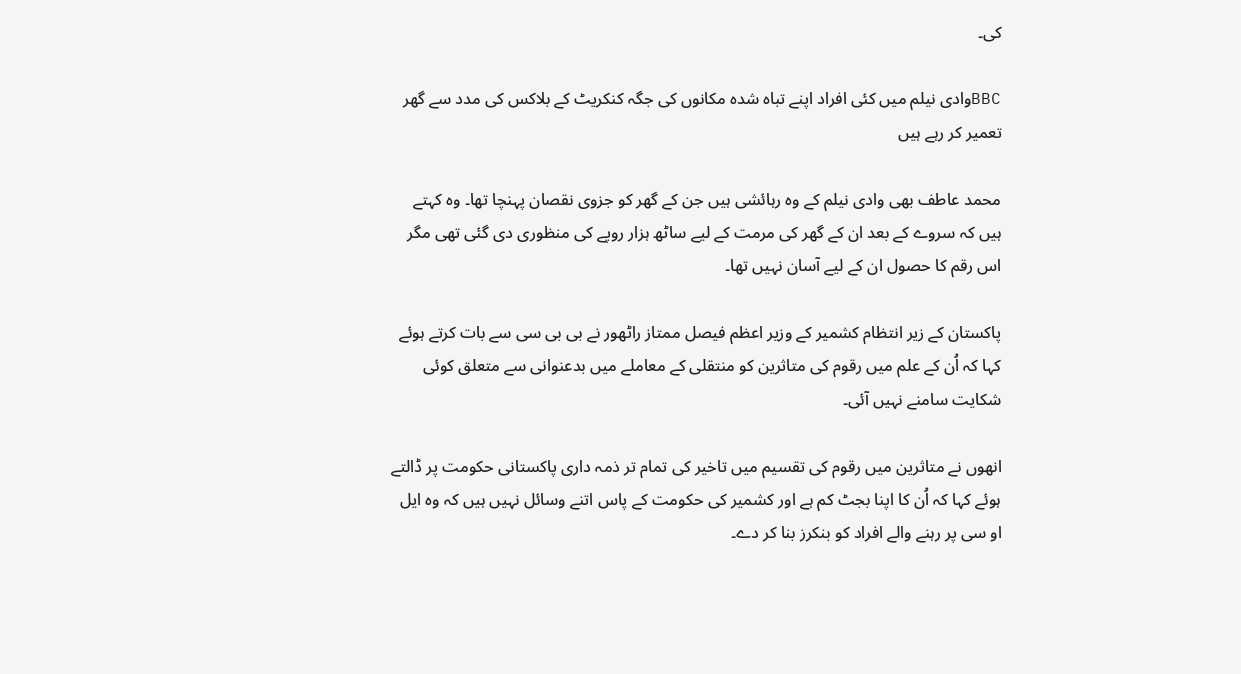کی۔

BBCوادی نیلم میں کئی افراد اپنے تباہ شدہ مکانوں کی جگہ کنکریٹ کے بلاکس کی مدد سے گھر تعمیر کر رہے ہیں

محمد عاطف بھی وادی نیلم کے وہ رہائشی ہیں جن کے گھر کو جزوی نقصان پہنچا تھا۔ وہ کہتے ہیں کہ سروے کے بعد ان کے گھر کی مرمت کے لیے ساٹھ ہزار روپے کی منظوری دی گئی تھی مگر اس رقم کا حصول ان کے لیے آسان نہیں تھا۔

پاکستان کے زیر انتظام کشمیر کے وزیر اعظم فیصل ممتاز راٹھور نے بی بی سی سے بات کرتے ہوئے کہا کہ اُن کے علم میں رقوم کی متاثرین کو منتقلی کے معاملے میں بدعنوانی سے متعلق کوئی شکایت سامنے نہیں آئی۔

انھوں نے متاثرین میں رقوم کی تقسیم میں تاخیر کی تمام تر ذمہ داری پاکستانی حکومت پر ڈالتے ہوئے کہا کہ اُن کا اپنا بجٹ کم ہے اور کشمیر کی حکومت کے پاس اتنے وسائل نہیں ہیں کہ وہ ایل او سی پر رہنے والے افراد کو بنکرز بنا کر دے۔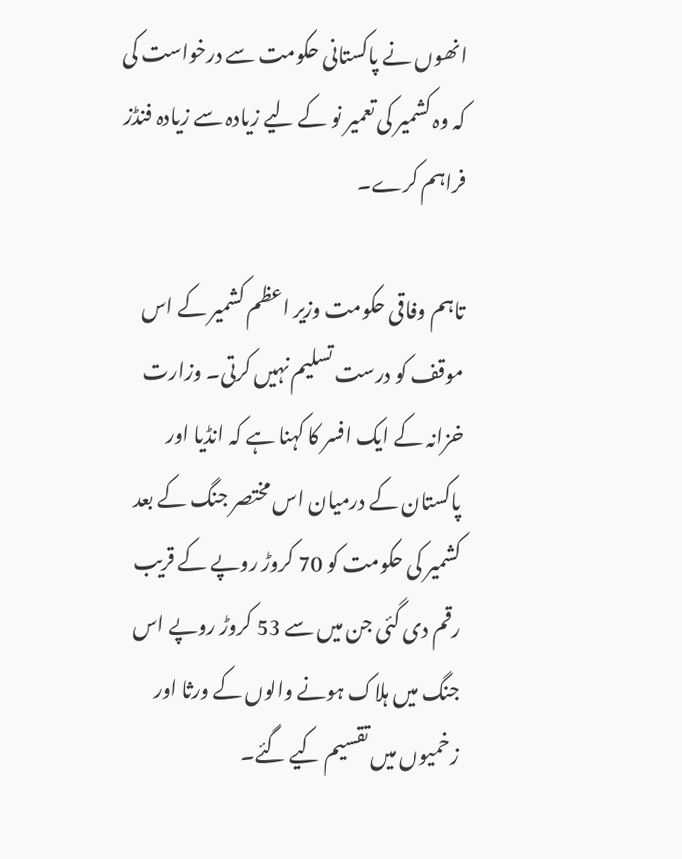انھوں نے پاکستانی حکومت سے درخواست کی کہ وہ کشمیر کی تعمیر نو کے لیے زیادہ سے زیادہ فنڈز فراہم کرے۔

تاہم وفاقی حکومت وزیر اعظم کشمیر کے اس موقف کو درست تسلیم نہیں کرتی۔ وزارت خزانہ کے ایک افسر کا کہنا ہے کہ انڈیا اور پاکستان کے درمیان اس مختصر جنگ کے بعد کشمیر کی حکومت کو 70 کروڑ روپے کے قریب رقم دی گئی جن میں سے 53 کروڑ روپے اس جنگ میں ہلاک ہونے والوں کے ورثا اور زخمیوں میں تقسیم کیے گئے۔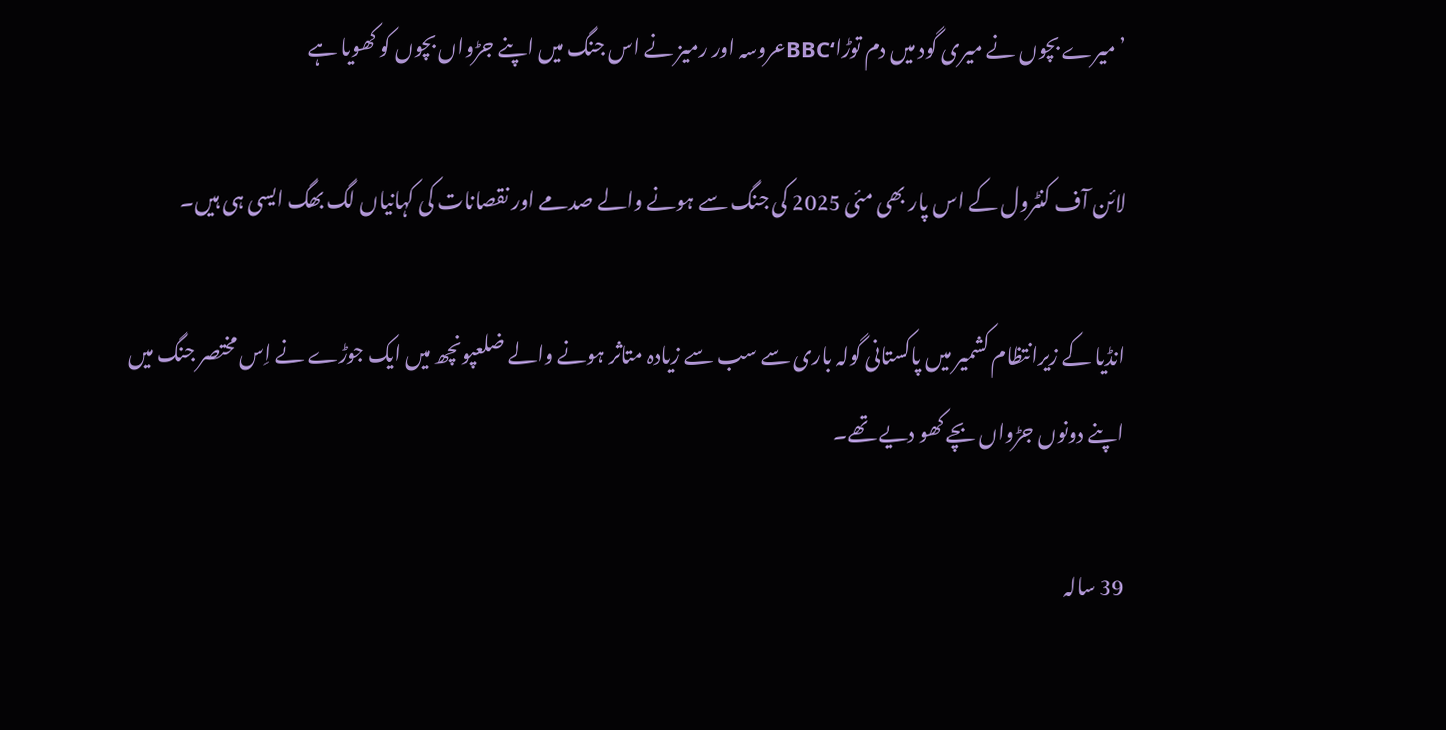’میرے بچوں نے میری گود میں دم توڑا‘BBCعروسہ اور رمیز نے اس جنگ میں اپنے جڑواں بچوں کو کھویا ہے

لائن آف کنٹرول کے اس پار بھی مئی 2025 کی جنگ سے ہونے والے صدمے اور نقصانات کی کہانیاں لگ بھگ ایسی ہی ہیں۔

انڈیا کے زیرانتظام کشمیر میں پاکستانی گولہ باری سے سب سے زیادہ متاثر ہونے والے ضلعپونچھ میں ایک جوڑے نے اِس مختصر جنگ میں اپنے دونوں جڑواں بچے کھو دیے تھے۔

39 سالہ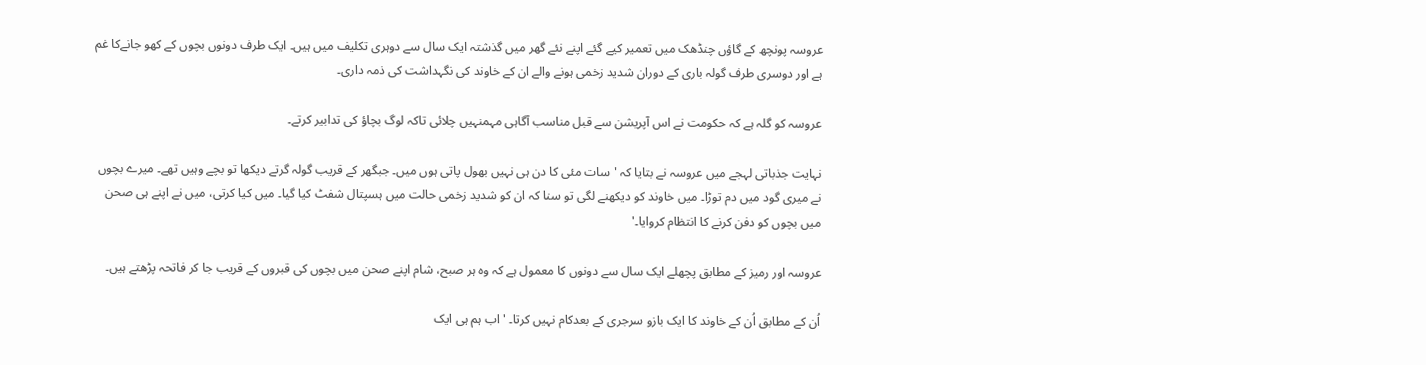عروسہ پونچھ کے گاؤں چنڈھک میں تعمیر کیے گئے اپنے نئے گھر میں گذشتہ ایک سال سے دوہری تکلیف میں ہیں۔ ایک طرف دونوں بچوں کے کھو جانےکا غم ہے اور دوسری طرف گولہ باری کے دوران شدید زخمی ہونے والے ان کے خاوند کی نگہداشت کی ذمہ داری۔

عروسہ کو گلہ ہے کہ حکومت نے اس آپریشن سے قبل مناسب آگاہی مہمنہیں چلائی تاکہ لوگ بچاؤ کی تدابیر کرتے۔

نہایت جذباتی لہجے میں عروسہ نے بتایا کہ 'سات مئی کا دن ہی نہیں بھول پاتی ہوں میں۔ جبگھر کے قریب گولہ گرتے دیکھا تو بچے وہیں تھے۔ میرے بچوں نے میری گود میں دم توڑا۔ میں خاوند کو دیکھنے لگی تو سنا کہ ان کو شدید زخمی حالت میں ہسپتال شفٹ کیا گیا۔ میں کیا کرتی، میں نے اپنے ہی صحن میں بچوں کو دفن کرنے کا انتظام کروایا۔'

عروسہ اور رمیز کے مطابق پچھلے ایک سال سے دونوں کا معمول ہے کہ وہ ہر صبح، شام اپنے صحن میں بچوں کی قبروں کے قریب جا کر فاتحہ پڑھتے ہیں۔

اُن کے مطابق اُن کے خاوند کا ایک بازو سرجری کے بعدکام نہیں کرتا۔ ' اب ہم ہی ایک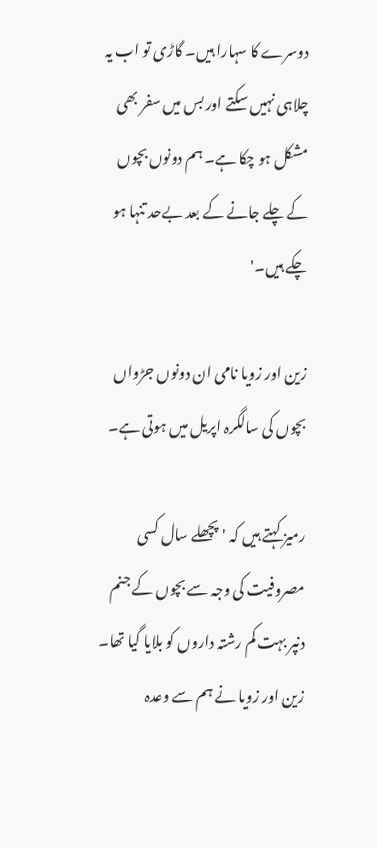دوسرے کا سہارا ہیں۔ گاڑی تو اب یہ چلاہی نہیں سکتے اور بس میں سفر بھی مشکل ہو چکا ہے۔ ہم دونوں بچوں کے چلے جانے کے بعد بےحد تنہا ہو چکے ہیں۔'

زین اور زویا نامی ان دونوں جڑواں بچوں کی سالگرہ اپریل میں ہوتی ہے۔

رمیز کہتے ہیں کہ 'پچھلے سال کسی مصروفیت کی وجہ سے بچوں کے جنم دنپر بہت کم رشتہ داروں کو بلایا گیا تھا۔ زین اور زویا نے ہم سے وعدہ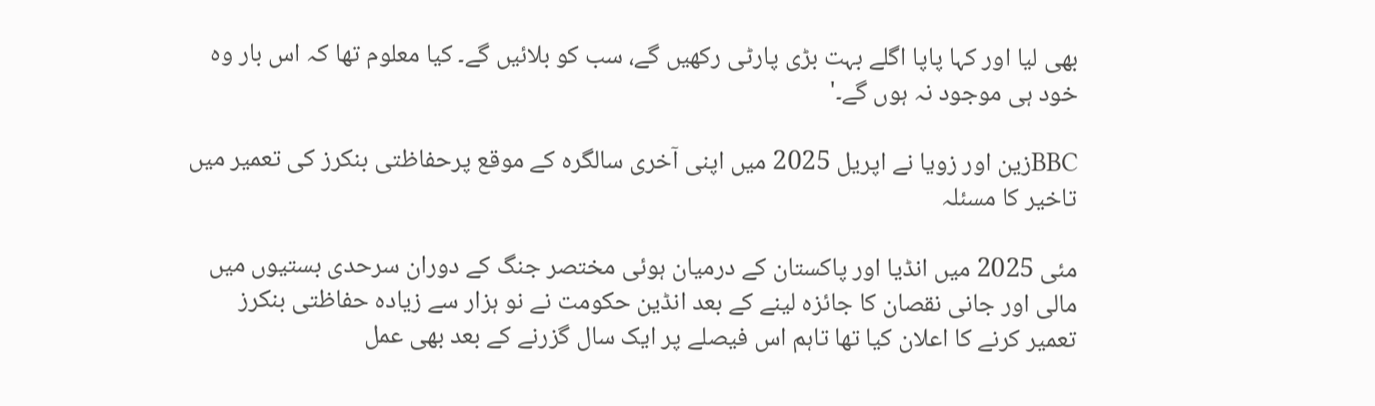بھی لیا اور کہا پاپا اگلے بہت بڑی پارٹی رکھیں گے، سب کو بلائیں گے۔ کیا معلوم تھا کہ اس بار وہ خود ہی موجود نہ ہوں گے۔'

BBCزین اور زویا نے اپریل 2025 میں اپنی آخری سالگرہ کے موقع پرحفاظتی بنکرز کی تعمیر میں تاخیر کا مسئلہ

مئی 2025 میں انڈیا اور پاکستان کے درمیان ہوئی مختصر جنگ کے دوران سرحدی بستیوں میں مالی اور جانی نقصان کا جائزہ لینے کے بعد انڈین حکومت نے نو ہزار سے زیادہ حفاظتی بنکرز تعمیر کرنے کا اعلان کیا تھا تاہم اس فیصلے پر ایک سال گزرنے کے بعد بھی عمل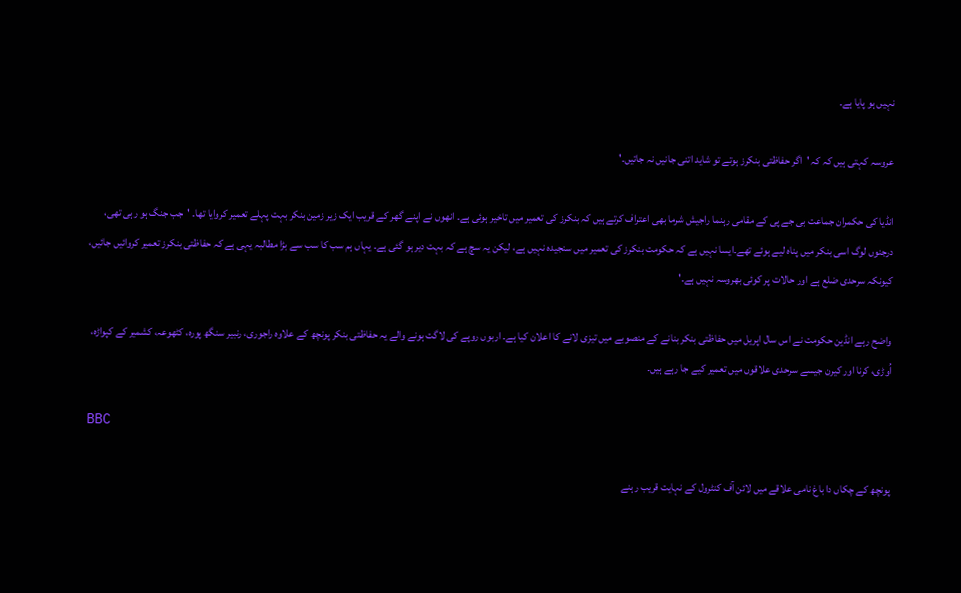نہیں ہو پایا ہے۔

عروسہ کہتی ہیں کہ کہ 'اگر حفاظتی بنکرز ہوتے تو شاید اتنی جانیں نہ جاتیں۔'

انڈیا کی حکمران جماعت بی جے پی کے مقامی رہنما راجیش شرما بھی اعتراف کرتے ہیں کہ بنکرز کی تعمیر میں تاخیر ہوئی ہے۔ انھوں نے اپنے گھر کے قریب ایک زیر زمین بنکر بہت پہلے تعمیر کروایا تھا۔ 'جب جنگ ہو رہی تھی، درجنوں لوگ اسی بنکر میں پناہ لیے ہوئے تھے۔ایسا نہیں ہے کہ حکومت بنکرز کی تعمیر میں سنجیدہ نہیں ہے، لیکن یہ سچ ہے کہ بہت دیر ہو گئی ہے۔ یہاں ہم سب کا سب سے بڑا مطالبہ یہی ہے کہ حفاظتی بنکرز تعمیر کروائیں جائیں، کیونکہ سرحدی ضلع ہے اور حالات پر کوئی بھروسہ نہیں ہے۔'

واضح رہے انڈین حکومت نے اس سال اپریل میں حفاظتی بنکر بنانے کے منصوبے میں تیزی لانے کا اعلان کیا ہے۔ اربوں روپے کی لاگت ہونے والے یہ حفاظتی بنکر پونچھ کے علاوہ راجوری، رنبیر سنگھ پورہ، کٹھوعہ، کشمیر کے کپواڑہ، اُوڑی، کرنا اور کیرن جیسے سرحدی علاقوں میں تعمیر کیے جا رہے ہیں۔

BBC

پونچھ کے چکاں دا باغ نامی علاقے میں لائن آف کنٹرول کے نہایت قریب رہنے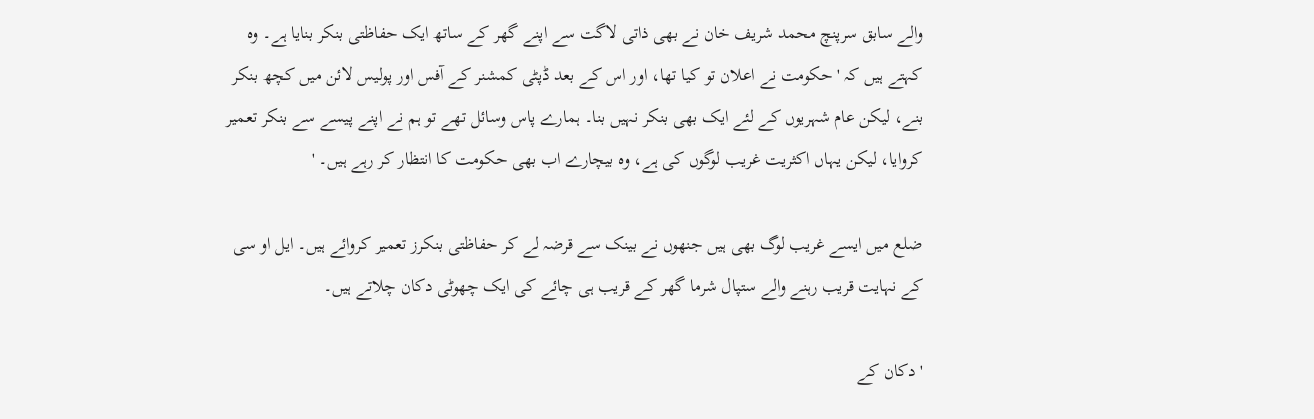والے سابق سرپنچ محمد شریف خان نے بھی ذاتی لاگت سے اپنے گھر کے ساتھ ایک حفاظتی بنکر بنایا ہے۔ وہ کہتے ہیں کہ 'حکومت نے اعلان تو کیا تھا، اور اس کے بعد ڈپٹی کمشنر کے آفس اور پولیس لائن میں کچھ بنکر بنے، لیکن عام شہریوں کے لئے ایک بھی بنکر نہیں بنا۔ ہمارے پاس وسائل تھے تو ہم نے اپنے پیسے سے بنکر تعمیر کروایا، لیکن یہاں اکثریت غریب لوگوں کی ہے، وہ بیچارے اب بھی حکومت کا انتظار کر رہے ہیں۔ '

ضلع میں ایسے غریب لوگ بھی ہیں جنھوں نے بینک سے قرضہ لے کر حفاظتی بنکرز تعمیر کروائے ہیں۔ ایل او سی کے نہایت قریب رہنے والے ستپال شرما گھر کے قریب ہی چائے کی ایک چھوٹی دکان چلاتے ہیں۔

'دکان کے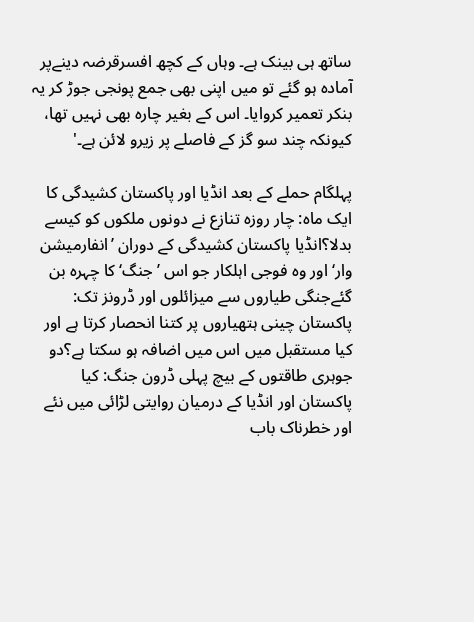ساتھ ہی بینک ہے۔ وہاں کے کچھ افسرقرضہ دینےپر آمادہ ہو گئے تو میں اپنی بھی جمع پونجی جوڑ کر یہ بنکر تعمیر کروایا۔ اس کے بغیر چارہ بھی نہیں تھا، کیونکہ چند سو گز کے فاصلے پر زیرو لائن ہے۔'

پہلگام حملے کے بعد انڈیا اور پاکستان کشیدگی کا ایک ماہ: چار روزہ تنازع نے دونوں ملکوں کو کیسے بدلا؟انڈیا پاکستان کشیدگی کے دوران ’انفارمیشن وار‘ اور وہ فوجی اہلکار جو اس ’جنگ‘ کا چہرہ بن گئےجنگی طیاروں سے میزائلوں اور ڈرونز تک: پاکستان چینی ہتھیاروں پر کتنا انحصار کرتا ہے اور کیا مستقبل میں اس میں اضافہ ہو سکتا ہے؟دو جوہری طاقتوں کے بیچ پہلی ڈرون جنگ: کیا پاکستان اور انڈیا کے درمیان روایتی لڑائی میں نئے اور خطرناک باب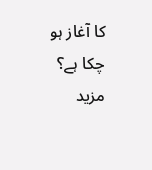کا آغاز ہو چکا ہے؟
مزید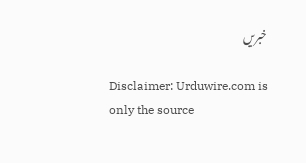خبریں

Disclaimer: Urduwire.com is only the source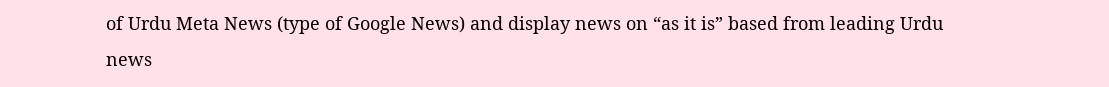of Urdu Meta News (type of Google News) and display news on “as it is” based from leading Urdu news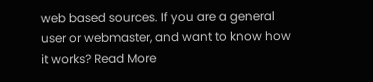web based sources. If you are a general user or webmaster, and want to know how it works? Read More